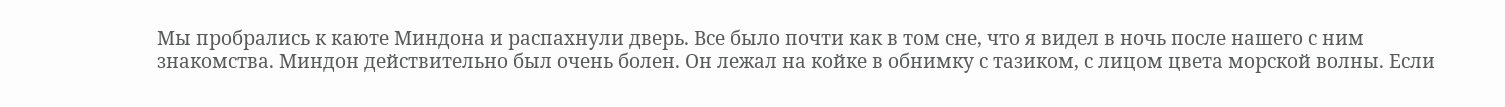Мы пробрались к каюте Миндона и распахнули дверь. Все было почти как в том сне, что я видел в ночь после нашего с ним знакомства. Миндон действительно был очень болен. Он лежал на койке в обнимку с тазиком, с лицом цвета морской волны. Если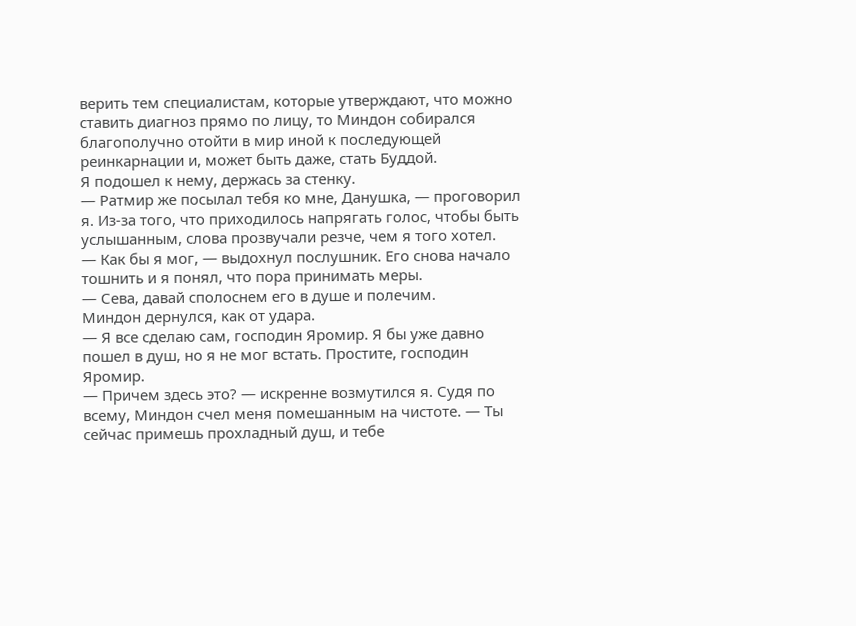верить тем специалистам, которые утверждают, что можно ставить диагноз прямо по лицу, то Миндон собирался благополучно отойти в мир иной к последующей реинкарнации и, может быть даже, стать Буддой.
Я подошел к нему, держась за стенку.
— Ратмир же посылал тебя ко мне, Данушка, — проговорил я. Из-за того, что приходилось напрягать голос, чтобы быть услышанным, слова прозвучали резче, чем я того хотел.
— Как бы я мог, — выдохнул послушник. Его снова начало тошнить и я понял, что пора принимать меры.
— Сева, давай сполоснем его в душе и полечим.
Миндон дернулся, как от удара.
— Я все сделаю сам, господин Яромир. Я бы уже давно пошел в душ, но я не мог встать. Простите, господин Яромир.
— Причем здесь это? — искренне возмутился я. Судя по всему, Миндон счел меня помешанным на чистоте. — Ты сейчас примешь прохладный душ, и тебе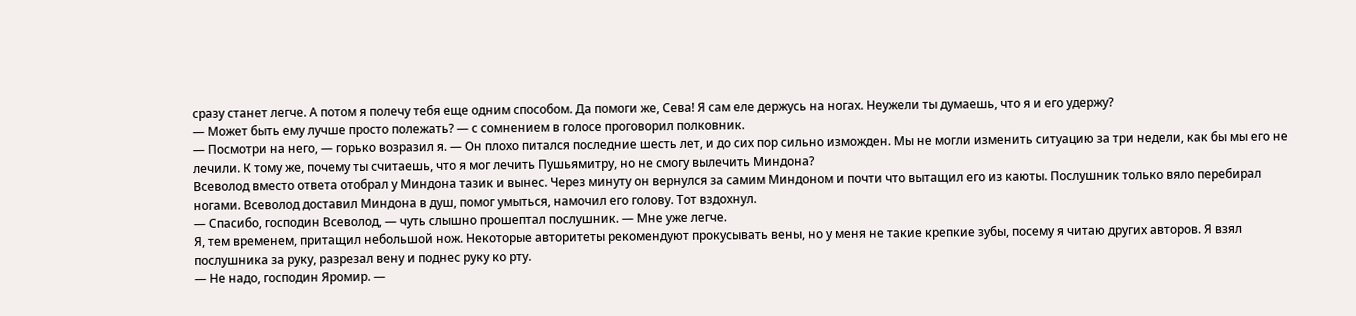сразу станет легче. А потом я полечу тебя еще одним способом. Да помоги же, Сева! Я сам еле держусь на ногах. Неужели ты думаешь, что я и его удержу?
— Может быть ему лучше просто полежать? — с сомнением в голосе проговорил полковник.
— Посмотри на него, — горько возразил я. — Он плохо питался последние шесть лет, и до сих пор сильно изможден. Мы не могли изменить ситуацию за три недели, как бы мы его не лечили. К тому же, почему ты считаешь, что я мог лечить Пушьямитру, но не смогу вылечить Миндона?
Всеволод вместо ответа отобрал у Миндона тазик и вынес. Через минуту он вернулся за самим Миндоном и почти что вытащил его из каюты. Послушник только вяло перебирал ногами. Всеволод доставил Миндона в душ, помог умыться, намочил его голову. Тот вздохнул.
— Спасибо, господин Всеволод, — чуть слышно прошептал послушник. — Мне уже легче.
Я, тем временем, притащил небольшой нож. Некоторые авторитеты рекомендуют прокусывать вены, но у меня не такие крепкие зубы, посему я читаю других авторов. Я взял послушника за руку, разрезал вену и поднес руку ко рту.
— Не надо, господин Яромир. —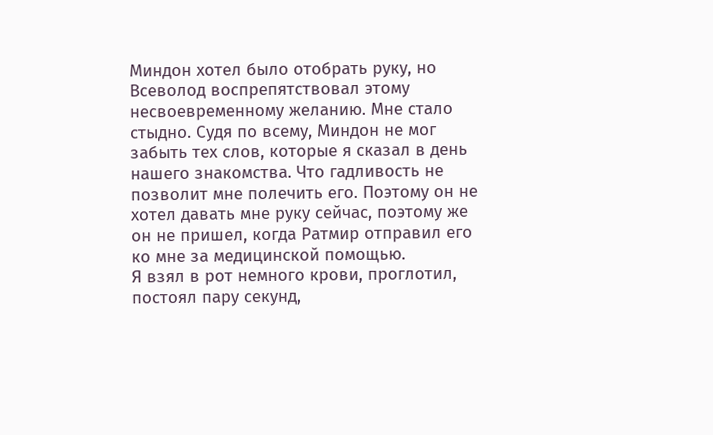Миндон хотел было отобрать руку, но Всеволод воспрепятствовал этому несвоевременному желанию. Мне стало стыдно. Судя по всему, Миндон не мог забыть тех слов, которые я сказал в день нашего знакомства. Что гадливость не позволит мне полечить его. Поэтому он не хотел давать мне руку сейчас, поэтому же он не пришел, когда Ратмир отправил его ко мне за медицинской помощью.
Я взял в рот немного крови, проглотил, постоял пару секунд,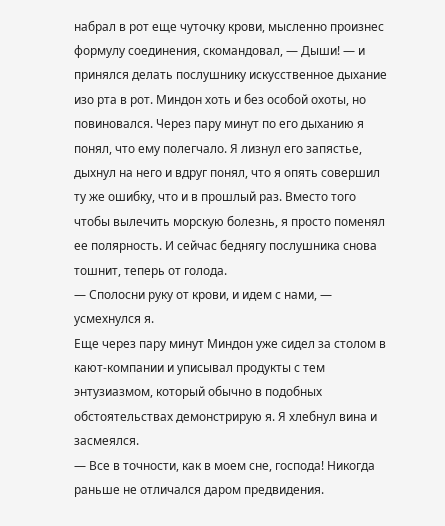набрал в рот еще чуточку крови, мысленно произнес формулу соединения, скомандовал, — Дыши! — и принялся делать послушнику искусственное дыхание изо рта в рот. Миндон хоть и без особой охоты, но повиновался. Через пару минут по его дыханию я понял, что ему полегчало. Я лизнул его запястье, дыхнул на него и вдруг понял, что я опять совершил ту же ошибку, что и в прошлый раз. Вместо того чтобы вылечить морскую болезнь, я просто поменял ее полярность. И сейчас беднягу послушника снова тошнит, теперь от голода.
— Сполосни руку от крови, и идем с нами, — усмехнулся я.
Еще через пару минут Миндон уже сидел за столом в кают-компании и уписывал продукты с тем энтузиазмом, который обычно в подобных обстоятельствах демонстрирую я. Я хлебнул вина и засмеялся.
— Все в точности, как в моем сне, господа! Никогда раньше не отличался даром предвидения.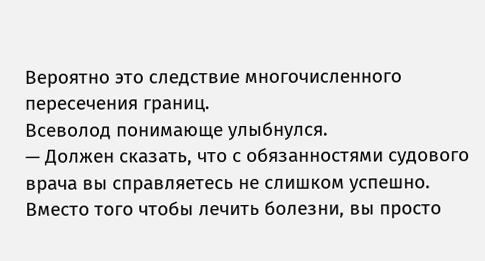Вероятно это следствие многочисленного пересечения границ.
Всеволод понимающе улыбнулся.
— Должен сказать, что с обязанностями судового врача вы справляетесь не слишком успешно. Вместо того чтобы лечить болезни, вы просто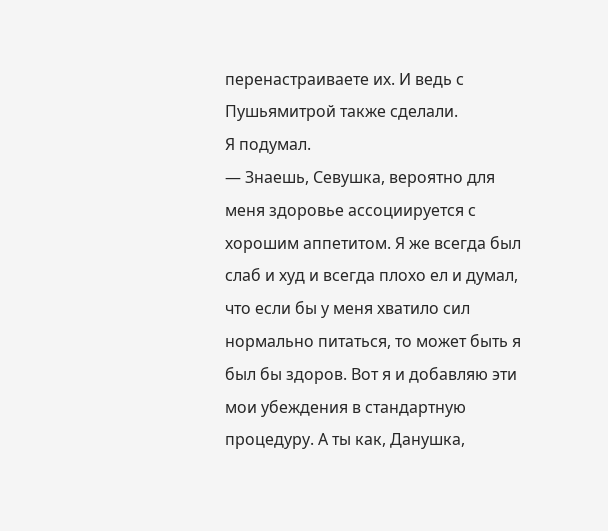перенастраиваете их. И ведь с Пушьямитрой также сделали.
Я подумал.
— Знаешь, Севушка, вероятно для меня здоровье ассоциируется с хорошим аппетитом. Я же всегда был слаб и худ и всегда плохо ел и думал, что если бы у меня хватило сил нормально питаться, то может быть я был бы здоров. Вот я и добавляю эти мои убеждения в стандартную процедуру. А ты как, Данушка,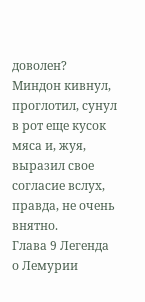доволен?
Миндон кивнул, проглотил, сунул в рот еще кусок мяса и, жуя, выразил свое согласие вслух, правда, не очень внятно.
Глава 9 Легенда о Лемурии